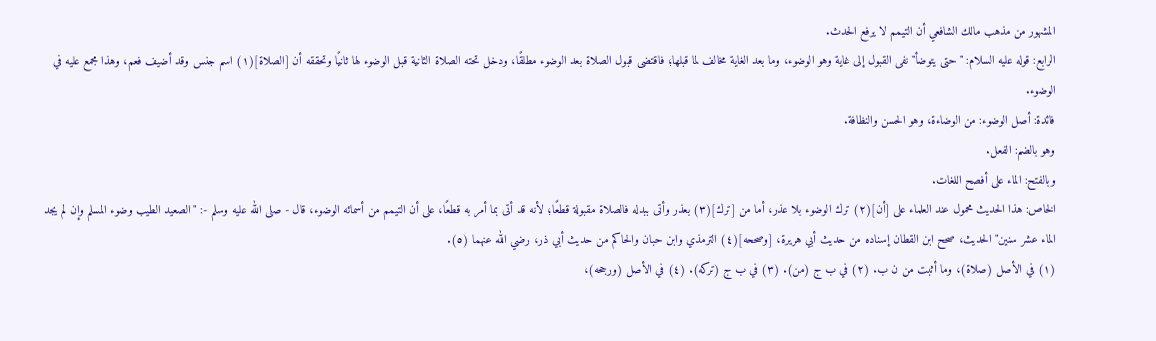المشهور من مذهب مالك الشافعي أن التيمم لا يرفع الحدث.
الرابع: قوله عليه السلام: "حتى يتوضأ" نفى القبول إلى غاية وهو الوضوء، وما بعد الغاية مخالف لما قبلها؛ فاقتضى قبول الصلاة بعد الوضوء مطلقًا، ودخل تحته الصلاة الثانية قبل الوضوء لها ثانيًا وتحققه أن [الصلاة](١) اسم جنس وقد أضيف فعم، وهذا مجمع عليه في الوضوء.
فائدة: أصل الوضوء: من الوضاءة، وهو الحسن والنظافة.
وهو بالضم: الفعل.
وبالفتح: الماء على أفصح اللغات.
الخاص: هذا الحديث محمول عند العلماء على [أن](٢) ترك الوضوء بلا عذر، أما من [ترك](٣) بعذر وأتى ببدله فالصلاة مقبولة قطعًا؛ لأنه قد أتى بما أمر به قطعًا، على أن التيمم من أسمائه الوضوء، قال - صلى الله عليه وسلم -: "الصعيد الطيب وضوء المسلم وإن لم يجد الماء عشر سنين" الحديث، صحح ابن القطان إسناده من حديث أبي هريرة، [وصححه](٤) الترمذي وابن حبان والحاكم من حديث أبي ذر، رضي الله عنهما (٥).
(١) في الأصل (صلاة)، وما أثبت من ن ب. (٢) في ب ج (من). (٣) في ب ج (تركه). (٤) في الأصل (ورجحه)،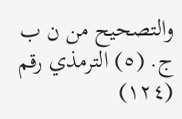والتصحيح من ن ب ج. (٥) الترمذي رقم (١٢٤)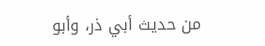من حديث أبي ذر، وأبو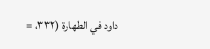داود في الطهارة (٣٣٢، =